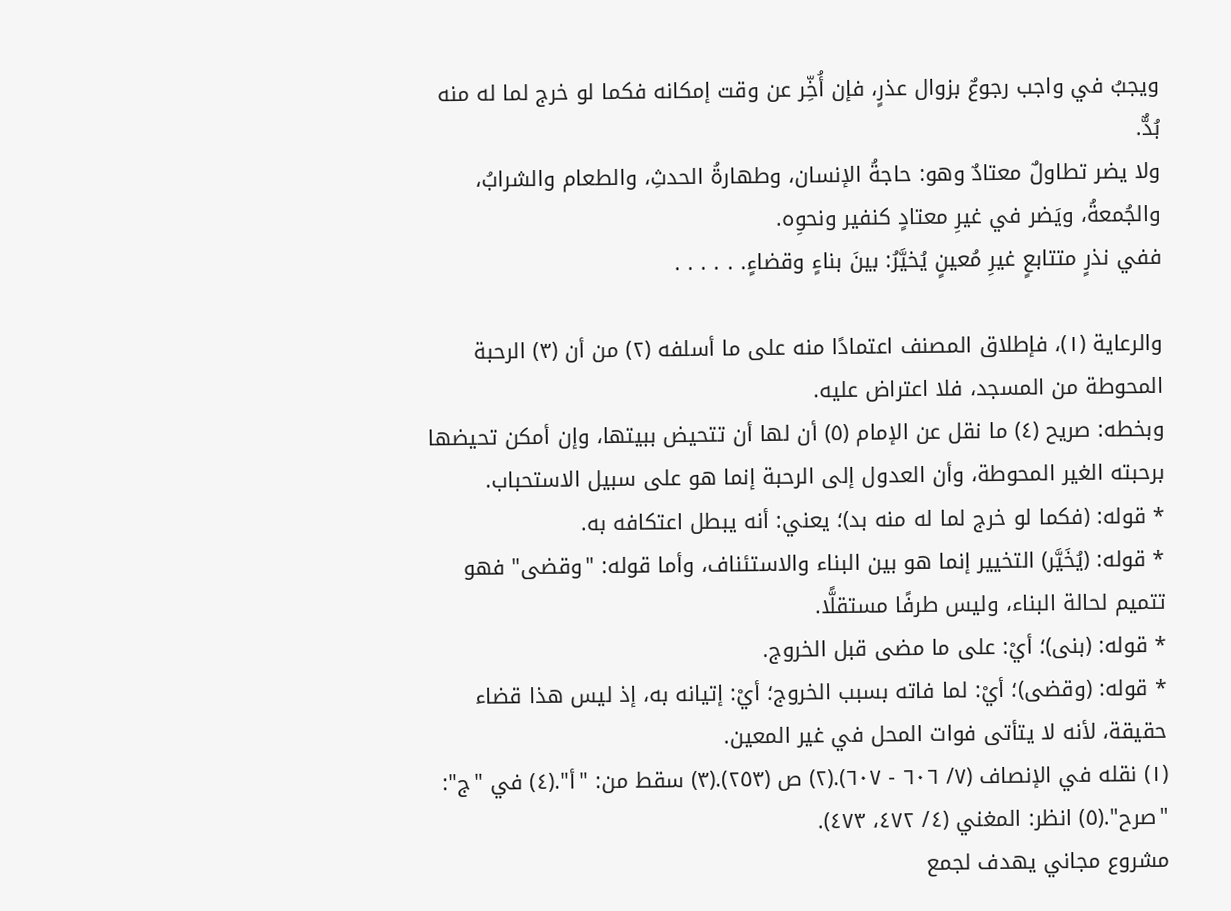ويجبُ في واجب رجوعٌ بزوال عذرٍ، فإن أُخِّر عن وقت إمكانه فكما لو خرج لما له منه بُدٌّ.
ولا يضر تطاولٌ معتادٌ وهو: حاجةُ الإنسان، وطهارةُ الحدثِ، والطعام والشرابُ، والجُمعةُ، ويَضر في غيرِ معتادٍ كنفير ونحوِه.
ففي نذرٍ متتابعٍ غيرِ مُعينٍ يُخيَّرُ: بينَ بناءٍ وقضاءٍ. . . . . .

والرعاية (١)، فإطلاق المصنف اعتمادًا منه على ما أسلفه (٢) من أن (٣) الرحبة المحوطة من المسجد، فلا اعتراض عليه.
وبخطه: صريح (٤) ما نقل عن الإمام (٥) أن لها أن تتحيض ببيتها، وإن أمكن تحيضها برحبته الغير المحوطة، وأن العدول إلى الرحبة إنما هو على سبيل الاستحباب.
* قوله: (فكما لو خرج لما له منه بد)؛ يعني: أنه يبطل اعتكافه به.
* قوله: (يُخَيَّر) التخيير إنما هو بين البناء والاستئناف، وأما قوله: "وقضى" فهو تتميم لحالة البناء، وليس طرفًا مستقلًّا.
* قوله: (بنى)؛ أيْ: على ما مضى قبل الخروج.
* قوله: (وقضى)؛ أيْ: لما فاته بسبب الخروج؛ أيْ: إتيانه به، إذ ليس هذا قضاء حقيقة، لأنه لا يتأتى فوات المحل في غير المعين.
(١) نقله في الإنصاف (٧/ ٦٠٦ - ٦٠٧).(٢) ص (٢٥٣).(٣) سقط من: "أ".(٤) في "ج": "صرح".(٥) انظر: المغني (٤/ ٤٧٢، ٤٧٣).
مشروع مجاني يهدف لجمع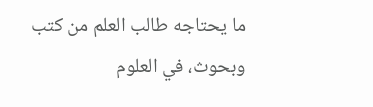ما يحتاجه طالب العلم من كتب وبحوث، في العلوم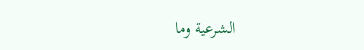الشرعية وما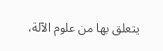يتعلق بها من علوم الآلة،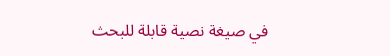في صيغة نصية قابلة للبحث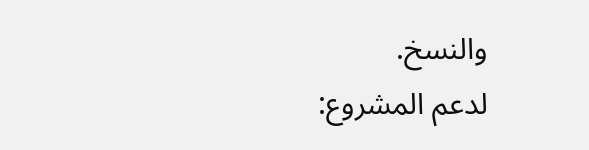والنسخ.
لدعم المشروع: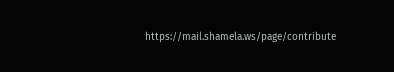https://mail.shamela.ws/page/contribute